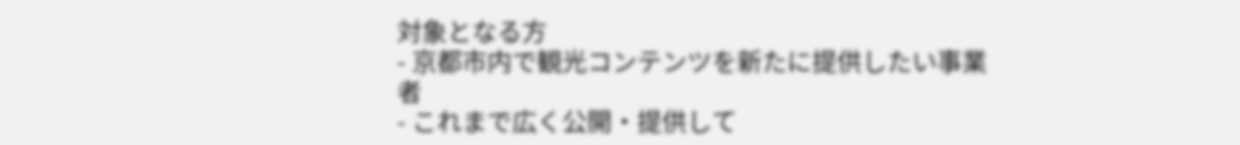対象となる方
- 京都市内で観光コンテンツを新たに提供したい事業者
- これまで広く公開・提供して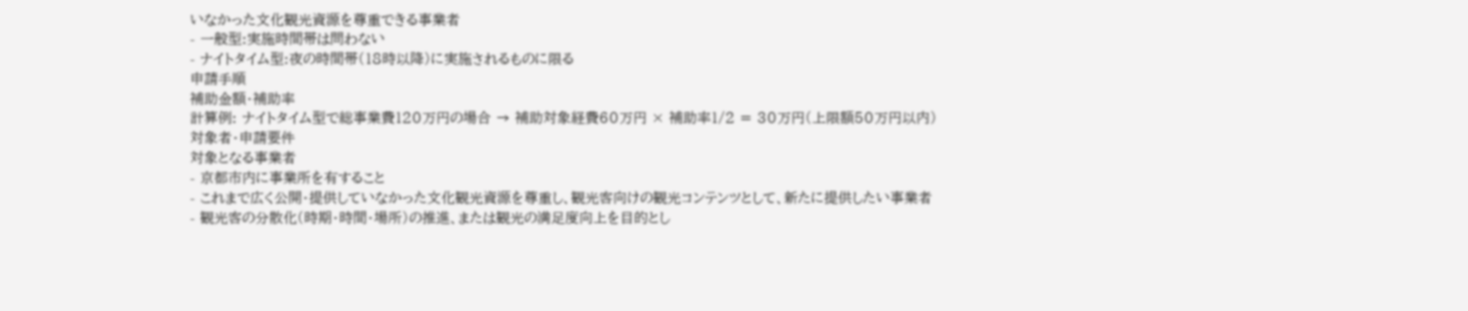いなかった文化観光資源を尊重できる事業者
- 一般型:実施時間帯は問わない
- ナイトタイム型:夜の時間帯(18時以降)に実施されるものに限る
申請手順
補助金額・補助率
計算例: ナイトタイム型で総事業費120万円の場合 → 補助対象経費60万円 × 補助率1/2 = 30万円(上限額50万円以内)
対象者・申請要件
対象となる事業者
- 京都市内に事業所を有すること
- これまで広く公開・提供していなかった文化観光資源を尊重し、観光客向けの観光コンテンツとして、新たに提供したい事業者
- 観光客の分散化(時期・時間・場所)の推進、または観光の満足度向上を目的とし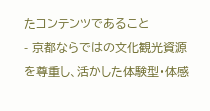たコンテンツであること
- 京都ならではの文化観光資源を尊重し、活かした体験型・体感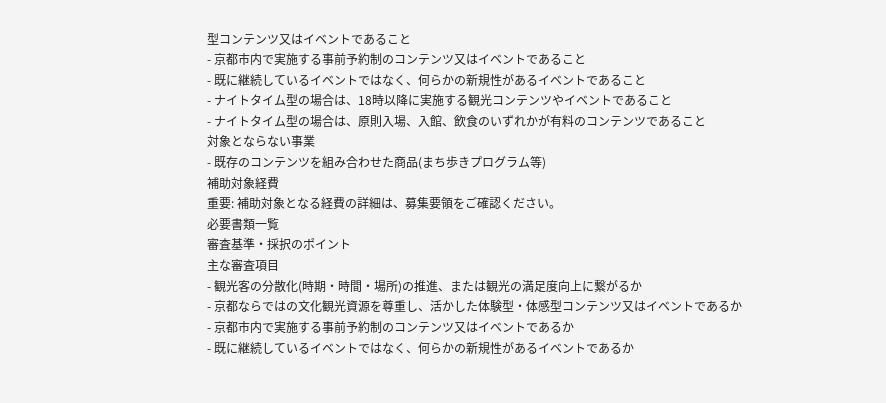型コンテンツ又はイベントであること
- 京都市内で実施する事前予約制のコンテンツ又はイベントであること
- 既に継続しているイベントではなく、何らかの新規性があるイベントであること
- ナイトタイム型の場合は、18時以降に実施する観光コンテンツやイベントであること
- ナイトタイム型の場合は、原則入場、入館、飲食のいずれかが有料のコンテンツであること
対象とならない事業
- 既存のコンテンツを組み合わせた商品(まち歩きプログラム等)
補助対象経費
重要: 補助対象となる経費の詳細は、募集要領をご確認ください。
必要書類一覧
審査基準・採択のポイント
主な審査項目
- 観光客の分散化(時期・時間・場所)の推進、または観光の満足度向上に繋がるか
- 京都ならではの文化観光資源を尊重し、活かした体験型・体感型コンテンツ又はイベントであるか
- 京都市内で実施する事前予約制のコンテンツ又はイベントであるか
- 既に継続しているイベントではなく、何らかの新規性があるイベントであるか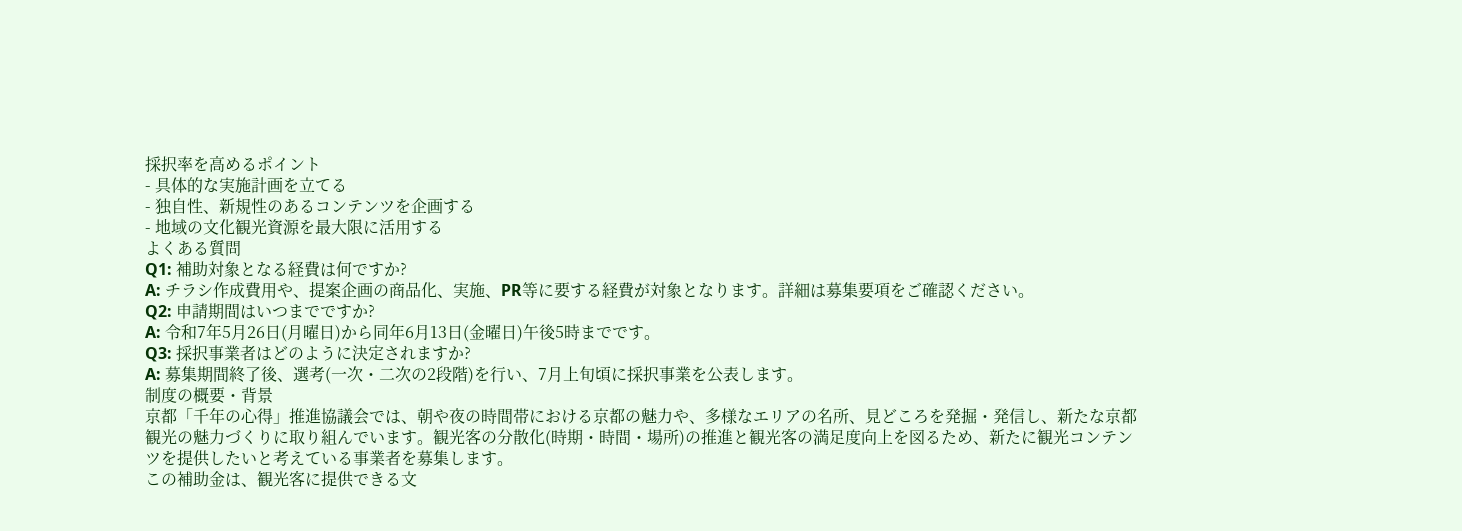採択率を高めるポイント
- 具体的な実施計画を立てる
- 独自性、新規性のあるコンテンツを企画する
- 地域の文化観光資源を最大限に活用する
よくある質問
Q1: 補助対象となる経費は何ですか?
A: チラシ作成費用や、提案企画の商品化、実施、PR等に要する経費が対象となります。詳細は募集要項をご確認ください。
Q2: 申請期間はいつまでですか?
A: 令和7年5月26日(月曜日)から同年6月13日(金曜日)午後5時までです。
Q3: 採択事業者はどのように決定されますか?
A: 募集期間終了後、選考(一次・二次の2段階)を行い、7月上旬頃に採択事業を公表します。
制度の概要・背景
京都「千年の心得」推進協議会では、朝や夜の時間帯における京都の魅力や、多様なエリアの名所、見どころを発掘・発信し、新たな京都観光の魅力づくりに取り組んでいます。観光客の分散化(時期・時間・場所)の推進と観光客の満足度向上を図るため、新たに観光コンテンツを提供したいと考えている事業者を募集します。
この補助金は、観光客に提供できる文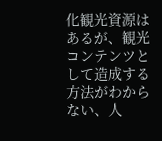化観光資源はあるが、観光コンテンツとして造成する方法がわからない、人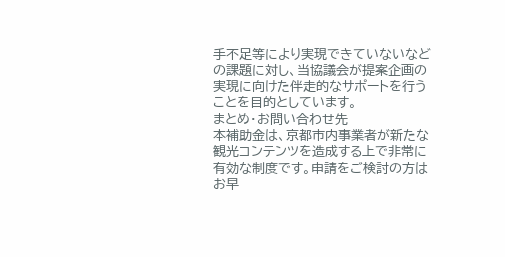手不足等により実現できていないなどの課題に対し、当協議会が提案企画の実現に向けた伴走的なサポートを行うことを目的としています。
まとめ・お問い合わせ先
本補助金は、京都市内事業者が新たな観光コンテンツを造成する上で非常に有効な制度です。申請をご検討の方はお早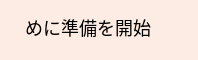めに準備を開始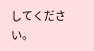してください。